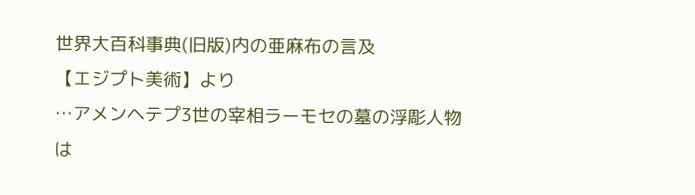世界大百科事典(旧版)内の亜麻布の言及
【エジプト美術】より
…アメンヘテプ3世の宰相ラーモセの墓の浮彫人物は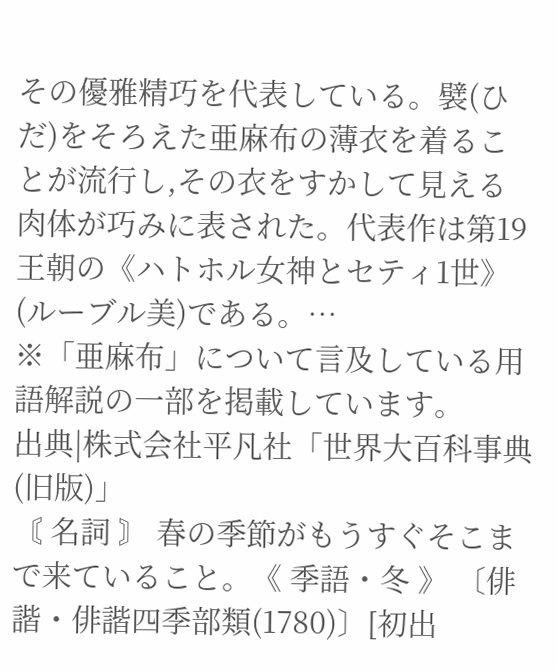その優雅精巧を代表している。襞(ひだ)をそろえた亜麻布の薄衣を着ることが流行し,その衣をすかして見える肉体が巧みに表された。代表作は第19王朝の《ハトホル女神とセティ1世》(ルーブル美)である。…
※「亜麻布」について言及している用語解説の一部を掲載しています。
出典|株式会社平凡社「世界大百科事典(旧版)」
〘 名詞 〙 春の季節がもうすぐそこまで来ていること。《 季語・冬 》 〔俳諧・俳諧四季部類(1780)〕[初出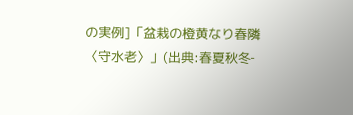の実例]「盆栽の橙黄なり春隣〈守水老〉」(出典:春夏秋冬‐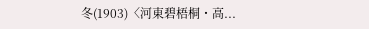冬(1903)〈河東碧梧桐・高...